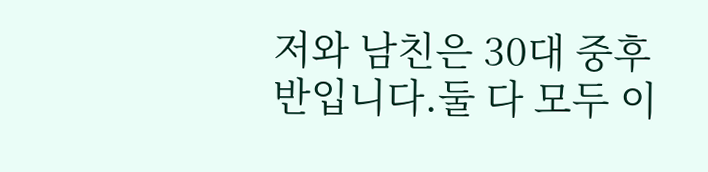저와 남친은 30대 중후반입니다.둘 다 모두 이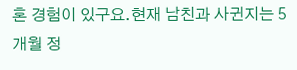혼 경험이 있구요.현재 남친과 사귄지는 5개월 정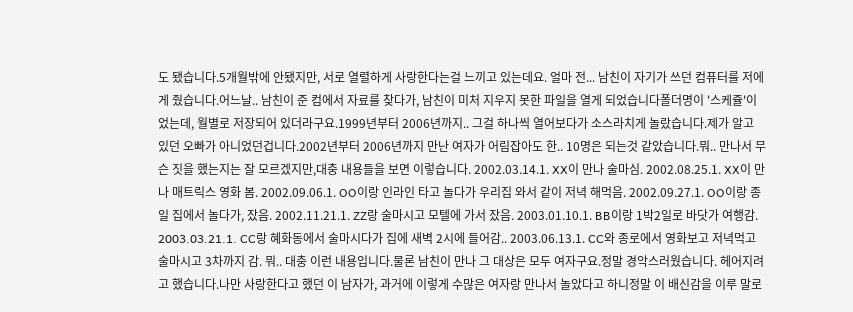도 됐습니다.5개월밖에 안됐지만, 서로 열렬하게 사랑한다는걸 느끼고 있는데요. 얼마 전... 남친이 자기가 쓰던 컴퓨터를 저에게 줬습니다.어느날.. 남친이 준 컴에서 자료를 찾다가, 남친이 미처 지우지 못한 파일을 열게 되었습니다폴더명이 '스케쥴'이었는데, 월별로 저장되어 있더라구요.1999년부터 2006년까지.. 그걸 하나씩 열어보다가 소스라치게 놀랐습니다.제가 알고 있던 오빠가 아니었던겁니다.2002년부터 2006년까지 만난 여자가 어림잡아도 한.. 10명은 되는것 같았습니다.뭐.. 만나서 무슨 짓을 했는지는 잘 모르겠지만,대충 내용들을 보면 이렇습니다. 2002.03.14.1. XX이 만나 술마심. 2002.08.25.1. XX이 만나 매트릭스 영화 봄. 2002.09.06.1. OO이랑 인라인 타고 놀다가 우리집 와서 같이 저녁 해먹음. 2002.09.27.1. OO이랑 종일 집에서 놀다가, 잤음. 2002.11.21.1. ZZ랑 술마시고 모텔에 가서 잤음. 2003.01.10.1. BB이랑 1박2일로 바닷가 여행감. 2003.03.21.1. CC랑 혜화동에서 술마시다가 집에 새벽 2시에 들어감.. 2003.06.13.1. CC와 종로에서 영화보고 저녁먹고 술마시고 3차까지 감. 뭐.. 대충 이런 내용입니다.물론 남친이 만나 그 대상은 모두 여자구요.정말 경악스러웠습니다. 헤어지려고 했습니다.나만 사랑한다고 했던 이 남자가, 과거에 이렇게 수많은 여자랑 만나서 놀았다고 하니정말 이 배신감을 이루 말로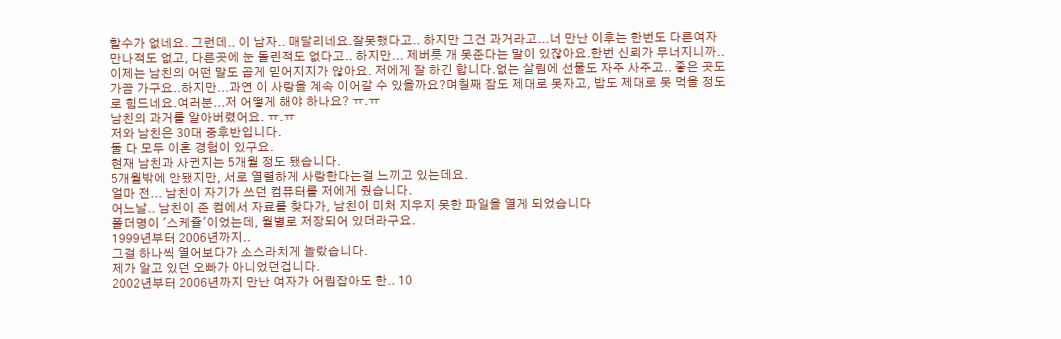할수가 없네요. 그런데.. 이 남자.. 매달리네요.잘못했다고.. 하지만 그건 과거라고...너 만난 이후는 한번도 다른여자 만나적도 없고, 다른곳에 눈 돌린적도 없다고.. 하지만... 제버릇 개 못준다는 말이 있잖아요.한번 신뢰가 무너지니까.. 이제는 남친의 어떤 말도 곱게 믿어지지가 않아요. 저에게 잘 하긴 합니다.없는 살림에 선물도 자주 사주고.. 좋은 곳도 가끔 가구요..하지만...과연 이 사랑을 계속 이어갈 수 있을까요?며칠째 잠도 제대로 못자고, 밥도 제대로 못 먹을 정도로 힘드네요.여러분...저 어떻게 해야 하나요? ㅠ.ㅠ
남친의 과거를 알아버렸어요. ㅠ.ㅠ
저와 남친은 30대 중후반입니다.
둘 다 모두 이혼 경험이 있구요.
현재 남친과 사귄지는 5개월 정도 됐습니다.
5개월밖에 안됐지만, 서로 열렬하게 사랑한다는걸 느끼고 있는데요.
얼마 전... 남친이 자기가 쓰던 컴퓨터를 저에게 줬습니다.
어느날.. 남친이 준 컴에서 자료를 찾다가, 남친이 미처 지우지 못한 파일을 열게 되었습니다
폴더명이 '스케쥴'이었는데, 월별로 저장되어 있더라구요.
1999년부터 2006년까지..
그걸 하나씩 열어보다가 소스라치게 놀랐습니다.
제가 알고 있던 오빠가 아니었던겁니다.
2002년부터 2006년까지 만난 여자가 어림잡아도 한.. 10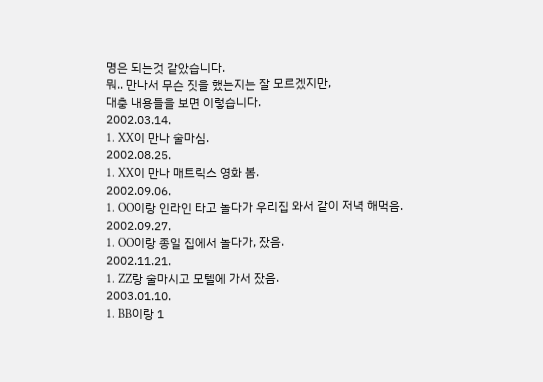명은 되는것 같았습니다.
뭐.. 만나서 무슨 짓을 했는지는 잘 모르겠지만,
대충 내용들을 보면 이렇습니다.
2002.03.14.
1. XX이 만나 술마심.
2002.08.25.
1. XX이 만나 매트릭스 영화 봄.
2002.09.06.
1. OO이랑 인라인 타고 놀다가 우리집 와서 같이 저녁 해먹음.
2002.09.27.
1. OO이랑 종일 집에서 놀다가, 잤음.
2002.11.21.
1. ZZ랑 술마시고 모텔에 가서 잤음.
2003.01.10.
1. BB이랑 1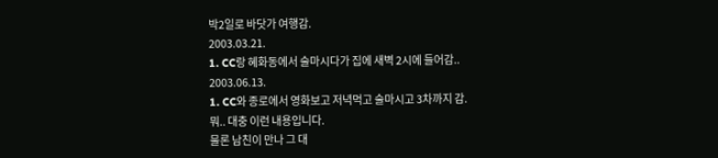박2일로 바닷가 여행감.
2003.03.21.
1. CC랑 혜화동에서 술마시다가 집에 새벽 2시에 들어감..
2003.06.13.
1. CC와 종로에서 영화보고 저녁먹고 술마시고 3차까지 감.
뭐.. 대충 이런 내용입니다.
물론 남친이 만나 그 대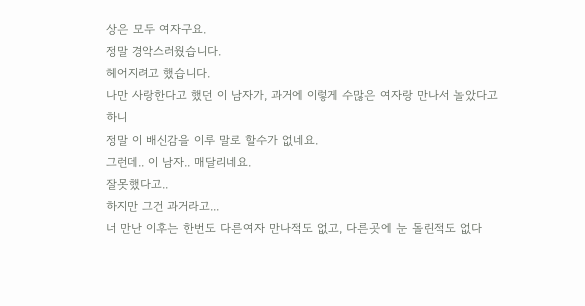상은 모두 여자구요.
정말 경악스러웠습니다.
헤어지려고 했습니다.
나만 사랑한다고 했던 이 남자가, 과거에 이렇게 수많은 여자랑 만나서 놀았다고 하니
정말 이 배신감을 이루 말로 할수가 없네요.
그런데.. 이 남자.. 매달리네요.
잘못했다고..
하지만 그건 과거라고...
너 만난 이후는 한번도 다른여자 만나적도 없고, 다른곳에 눈 돌린적도 없다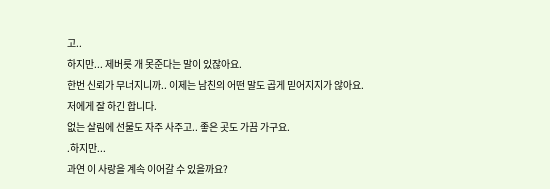고..
하지만... 제버릇 개 못준다는 말이 있잖아요.
한번 신뢰가 무너지니까.. 이제는 남친의 어떤 말도 곱게 믿어지지가 않아요.
저에게 잘 하긴 합니다.
없는 살림에 선물도 자주 사주고.. 좋은 곳도 가끔 가구요.
.하지만...
과연 이 사랑을 계속 이어갈 수 있을까요?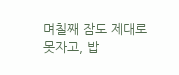며칠째 잠도 제대로 못자고, 밥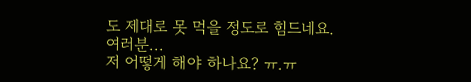도 제대로 못 먹을 정도로 힘드네요.
여러분...
저 어떻게 해야 하나요? ㅠ.ㅠ